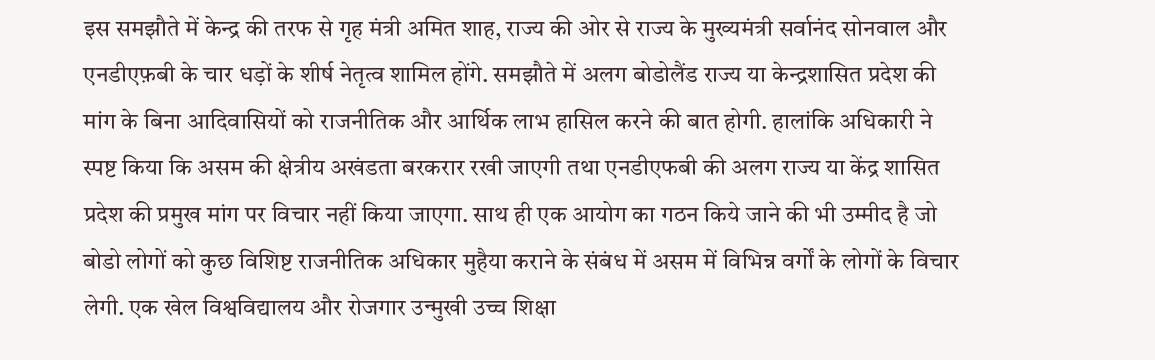इस समझौते में केन्द्र की तरफ से गृह मंत्री अमित शाह, राज्य की ओर से राज्य के मुख्यमंत्री सर्वानंद सोनवाल और एनडीएफ़बी के चार धड़ों के शीर्ष नेतृत्व शामिल होंगे. समझौते में अलग बोडोलैंड राज्य या केन्द्रशासित प्रदेश की मांग के बिना आदिवासियों को राजनीतिक और आर्थिक लाभ हासिल करने की बात होगी. हालांकि अधिकारी ने स्पष्ट किया कि असम की क्षेत्रीय अखंडता बरकरार रखी जाएगी तथा एनडीएफबी की अलग राज्य या केंद्र शासित प्रदेश की प्रमुख मांग पर विचार नहीं किया जाएगा. साथ ही एक आयोग का गठन किये जाने की भी उम्मीद है जो बोडो लोगों को कुछ विशिष्ट राजनीतिक अधिकार मुहैया कराने के संबंध में असम में विभिन्न वर्गों के लोगों के विचार लेगी. एक खेल विश्वविद्यालय और रोजगार उन्मुखी उच्च शिक्षा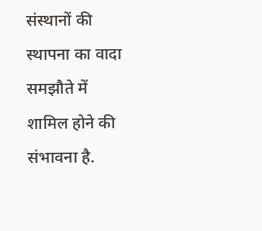संस्थानों की स्थापना का वादा समझौते में शामिल होने की संभावना है.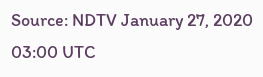Source: NDTV January 27, 2020 03:00 UTC